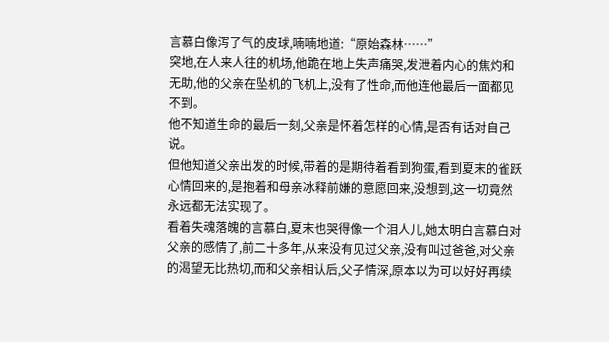言慕白像泻了气的皮球,喃喃地道:“原始森林……”
突地,在人来人往的机场,他跪在地上失声痛哭,发泄着内心的焦灼和无助,他的父亲在坠机的飞机上,没有了性命,而他连他最后一面都见不到。
他不知道生命的最后一刻,父亲是怀着怎样的心情,是否有话对自己说。
但他知道父亲出发的时候,带着的是期待着看到狗蛋,看到夏末的雀跃心情回来的,是抱着和母亲冰释前嫌的意愿回来,没想到,这一切竟然永远都无法实现了。
看着失魂落魄的言慕白,夏末也哭得像一个泪人儿,她太明白言慕白对父亲的感情了,前二十多年,从来没有见过父亲,没有叫过爸爸,对父亲的渴望无比热切,而和父亲相认后,父子情深,原本以为可以好好再续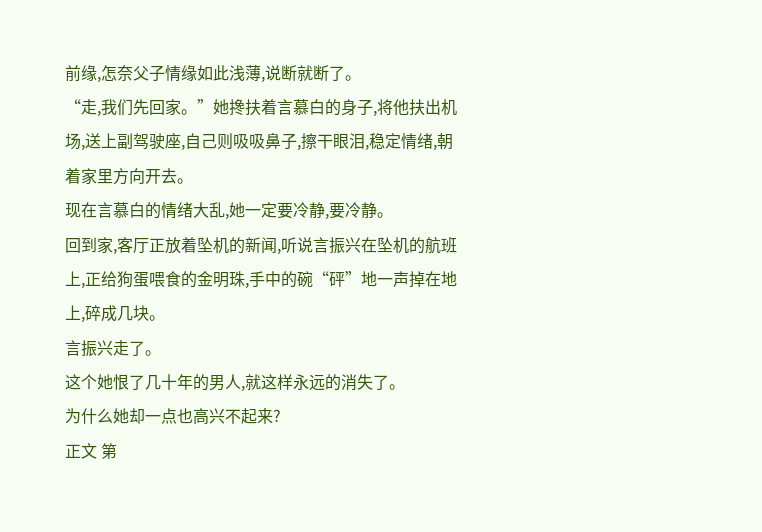前缘,怎奈父子情缘如此浅薄,说断就断了。
“走,我们先回家。”她搀扶着言慕白的身子,将他扶出机场,送上副驾驶座,自己则吸吸鼻子,擦干眼泪,稳定情绪,朝着家里方向开去。
现在言慕白的情绪大乱,她一定要冷静,要冷静。
回到家,客厅正放着坠机的新闻,听说言振兴在坠机的航班上,正给狗蛋喂食的金明珠,手中的碗“砰”地一声掉在地上,碎成几块。
言振兴走了。
这个她恨了几十年的男人,就这样永远的消失了。
为什么她却一点也高兴不起来?
正文 第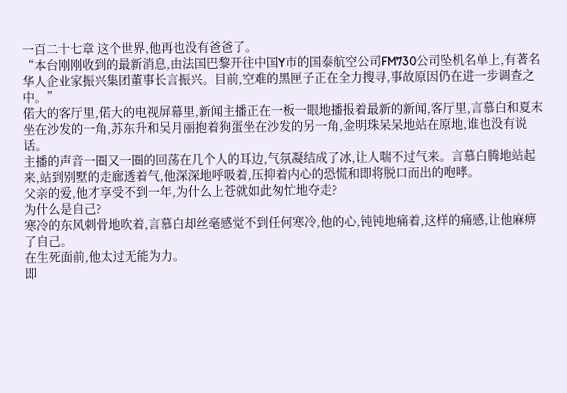一百二十七章 这个世界,他再也没有爸爸了。
“本台刚刚收到的最新消息,由法国巴黎开往中国Y市的国泰航空公司FM730公司坠机名单上,有著名华人企业家振兴集团董事长言振兴。目前,空难的黑匣子正在全力搜寻,事故原因仍在进一步调查之中。”
偌大的客厅里,偌大的电视屏幕里,新闻主播正在一板一眼地播报着最新的新闻,客厅里,言慕白和夏末坐在沙发的一角,苏东升和吴月丽抱着狗蛋坐在沙发的另一角,金明珠呆呆地站在原地,谁也没有说话。
主播的声音一圈又一圈的回荡在几个人的耳边,气氛凝结成了冰,让人喘不过气来。言慕白腾地站起来,站到别墅的走廊透着气,他深深地呼吸着,压抑着内心的恐慌和即将脱口而出的咆哮。
父亲的爱,他才享受不到一年,为什么上苍就如此匆忙地夺走?
为什么是自己?
寒冷的东风刺骨地吹着,言慕白却丝毫感觉不到任何寒冷,他的心,钝钝地痛着,这样的痛感,让他麻痹了自己。
在生死面前,他太过无能为力。
即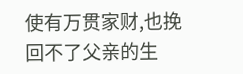使有万贯家财,也挽回不了父亲的生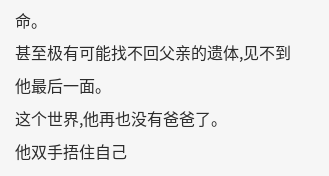命。
甚至极有可能找不回父亲的遗体,见不到他最后一面。
这个世界,他再也没有爸爸了。
他双手捂住自己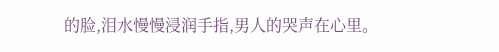的脸,泪水慢慢浸润手指,男人的哭声在心里。